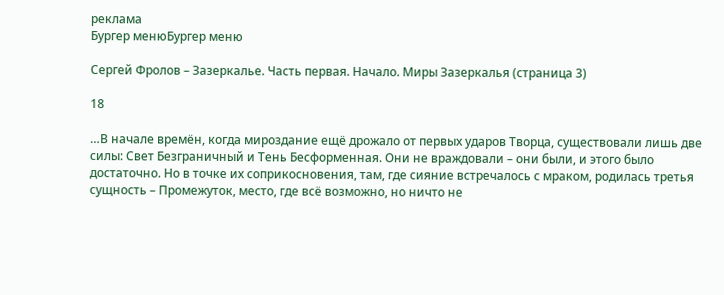реклама
Бургер менюБургер меню

Сергей Фролов – Зазеркалье. Часть первая. Начало. Миры Зазеркалья (страница 3)

18

…В начале времён, когда мироздание ещё дрожало от первых ударов Творца, существовали лишь две силы: Свет Безграничный и Тень Бесформенная. Они не враждовали – они были, и этого было достаточно. Но в точке их соприкосновения, там, где сияние встречалось с мраком, родилась третья сущность – Промежуток, место, где всё возможно, но ничто не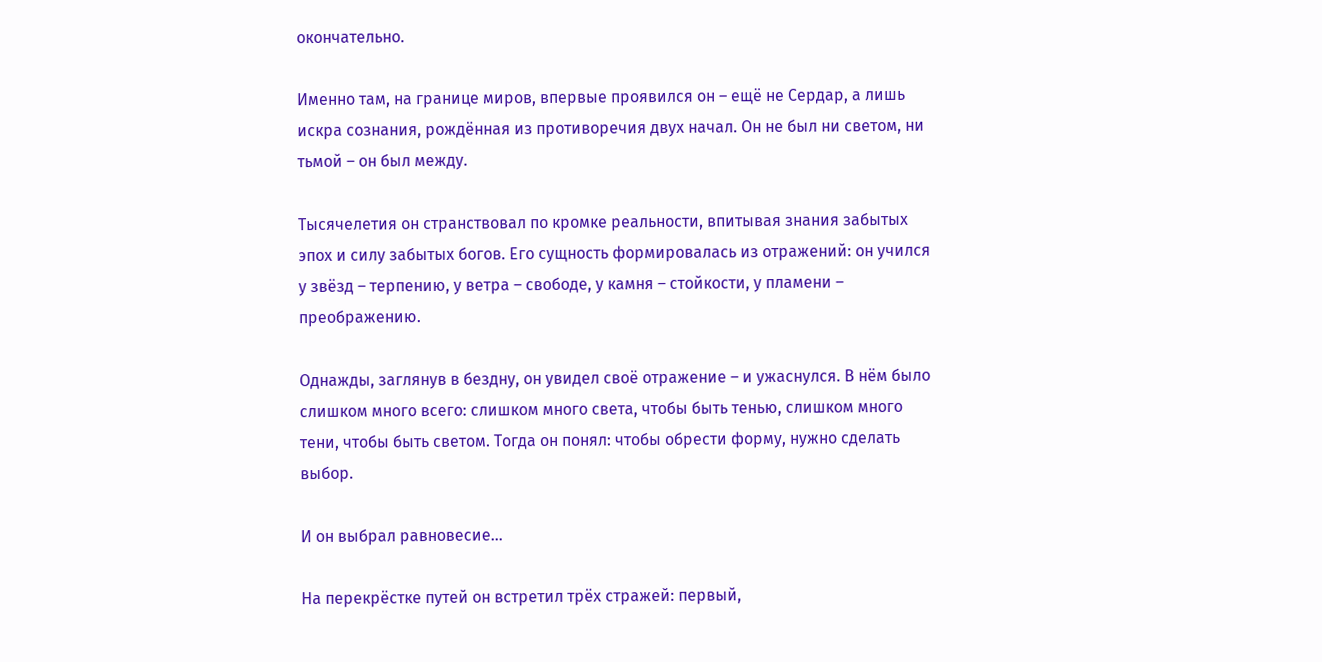окончательно.

Именно там, на границе миров, впервые проявился он – ещё не Сердар, а лишь искра сознания, рождённая из противоречия двух начал. Он не был ни светом, ни тьмой – он был между.

Тысячелетия он странствовал по кромке реальности, впитывая знания забытых эпох и силу забытых богов. Его сущность формировалась из отражений: он учился у звёзд – терпению, у ветра – свободе, у камня – стойкости, у пламени – преображению.

Однажды, заглянув в бездну, он увидел своё отражение – и ужаснулся. В нём было слишком много всего: слишком много света, чтобы быть тенью, слишком много тени, чтобы быть светом. Тогда он понял: чтобы обрести форму, нужно сделать выбор.

И он выбрал равновесие…

На перекрёстке путей он встретил трёх стражей: первый,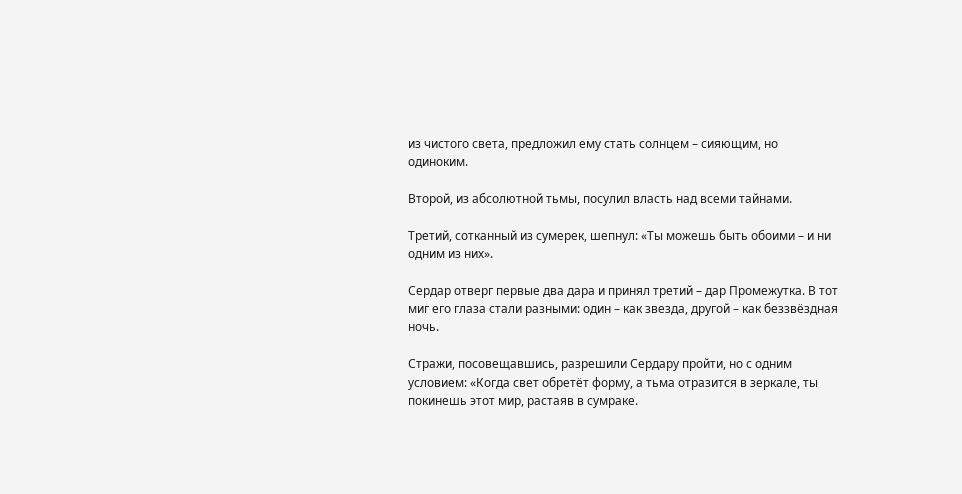из чистого света, предложил ему стать солнцем – сияющим, но одиноким.

Второй, из абсолютной тьмы, посулил власть над всеми тайнами.

Третий, сотканный из сумерек, шепнул: «Ты можешь быть обоими – и ни одним из них».

Сердар отверг первые два дара и принял третий – дар Промежутка. В тот миг его глаза стали разными: один – как звезда, другой – как беззвёздная ночь.

Стражи, посовещавшись, разрешили Сердару пройти, но с одним условием: «Когда свет обретёт форму, а тьма отразится в зеркале, ты покинешь этот мир, растаяв в сумраке.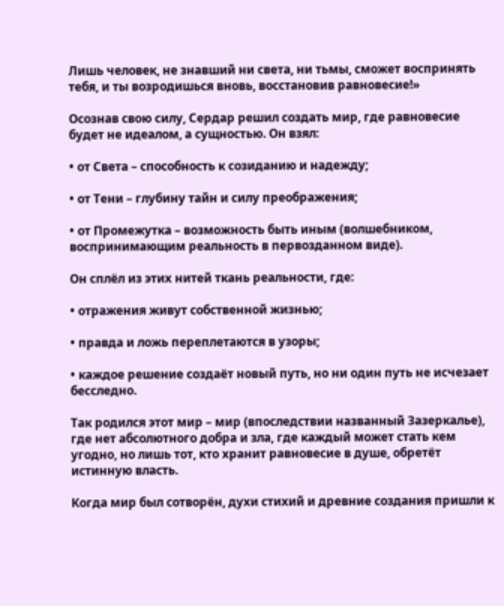Лишь человек, не знавший ни света, ни тьмы, сможет воспринять тебя, и ты возродишься вновь, восстановив равновесие!»

Осознав свою силу, Сердар решил создать мир, где равновесие будет не идеалом, а сущностью. Он взял:

• от Света – способность к созиданию и надежду;

• от Тени – глубину тайн и силу преображения;

• от Промежутка – возможность быть иным (волшебником, воспринимающим реальность в первозданном виде).

Он сплёл из этих нитей ткань реальности, где:

• отражения живут собственной жизнью;

• правда и ложь переплетаются в узоры;

• каждое решение создаёт новый путь, но ни один путь не исчезает бесследно.

Так родился этот мир – мир (впоследствии названный Зазеркалье), где нет абсолютного добра и зла, где каждый может стать кем угодно, но лишь тот, кто хранит равновесие в душе, обретёт истинную власть.

Когда мир был сотворён, духи стихий и древние создания пришли к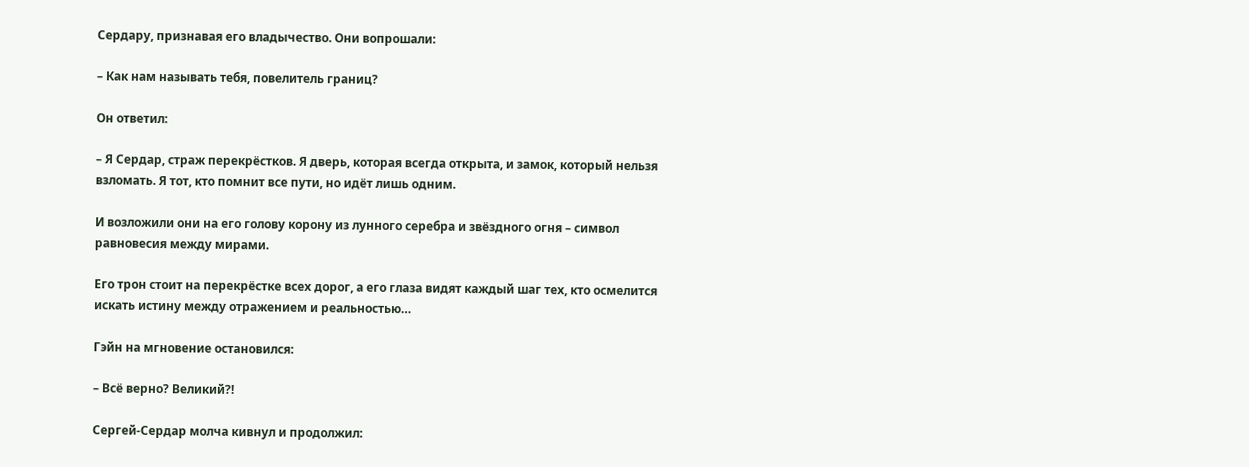Сердару, признавая его владычество. Они вопрошали:

– Как нам называть тебя, повелитель границ?

Он ответил:

– Я Сердар, страж перекрёстков. Я дверь, которая всегда открыта, и замок, который нельзя взломать. Я тот, кто помнит все пути, но идёт лишь одним.

И возложили они на его голову корону из лунного серебра и звёздного огня – символ равновесия между мирами.

Его трон стоит на перекрёстке всех дорог, а его глаза видят каждый шаг тех, кто осмелится искать истину между отражением и реальностью…

Гэйн на мгновение остановился:

– Всё верно? Великий?!

Сергей-Сердар молча кивнул и продолжил: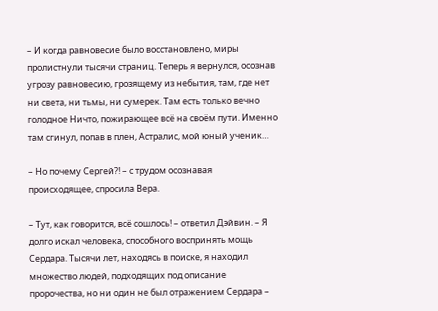– И когда равновесие было восстановлено, миры пролистнули тысячи страниц. Теперь я вернулся, осознав угрозу равновесию, грозящему из небытия, там, где нет ни света, ни тьмы, ни сумерек. Там есть только вечно голодное Ничто, пожирающее всё на своём пути. Именно там сгинул, попав в плен, Астралис, мой юный ученик…

– Но почему Сергей?! – с трудом осознавая происходящее, спросила Вера.

– Тут, как говорится, всё сошлось! – ответил Дэйвин. – Я долго искал человека, способного воспринять мощь Сердара. Тысячи лет, находясь в поиске, я находил множество людей, подходящих под описание пророчества, но ни один не был отражением Сердара –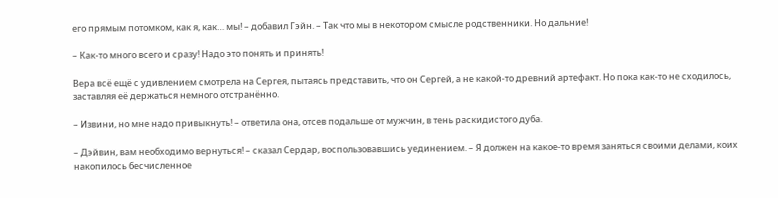его прямым потомком, как я, как… мы! – добавил Гэйн. – Так что мы в некотором смысле родственники. Но дальние!

– Как-то много всего и сразу! Надо это понять и принять!

Вера всё ещё с удивлением смотрела на Сергея, пытаясь представить, что он Сергей, а не какой-то древний артефакт. Но пока как-то не сходилось, заставляя её держаться немного отстранённо.

– Извини, но мне надо привыкнуть! – ответила она, отсев подальше от мужчин, в тень раскидистого дуба.

– Дэйвин, вам необходимо вернуться! – сказал Сердар, воспользовавшись уединением. – Я должен на какое-то время заняться своими делами, коих накопилось бесчисленное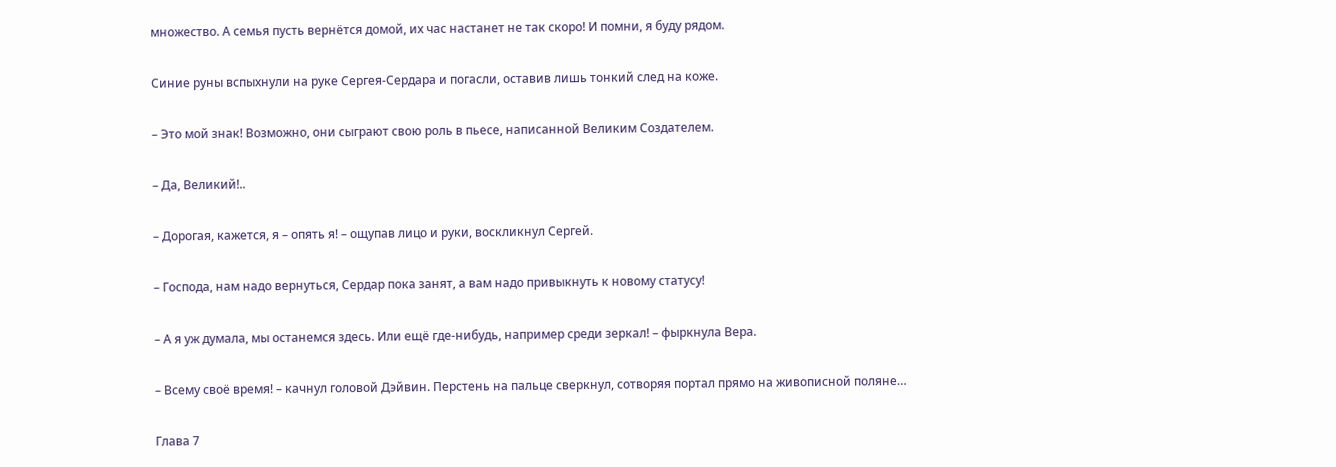множество. А семья пусть вернётся домой, их час настанет не так скоро! И помни, я буду рядом.

Синие руны вспыхнули на руке Сергея-Сердара и погасли, оставив лишь тонкий след на коже.

– Это мой знак! Возможно, они сыграют свою роль в пьесе, написанной Великим Создателем.

– Да, Великий!..

– Дорогая, кажется, я – опять я! – ощупав лицо и руки, воскликнул Сергей.

– Господа, нам надо вернуться, Сердар пока занят, а вам надо привыкнуть к новому статусу!

– А я уж думала, мы останемся здесь. Или ещё где-нибудь, например среди зеркал! – фыркнула Вера.

– Всему своё время! – качнул головой Дэйвин. Перстень на пальце сверкнул, сотворяя портал прямо на живописной поляне…

Глава 7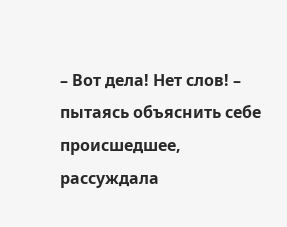– Вот дела! Нет слов! – пытаясь объяснить себе происшедшее, рассуждала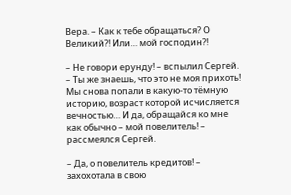Вера. – Как к тебе обращаться? О Великий?! Или… мой господин?!

– Не говори ерунду! – вспылил Сергей. – Ты же знаешь, что это не моя прихоть! Мы снова попали в какую-то тёмную историю, возраст которой исчисляется вечностью… И да, обращайся ко мне как обычно – мой повелитель! – рассмеялся Сергей.

– Да, о повелитель кредитов! – захохотала в свою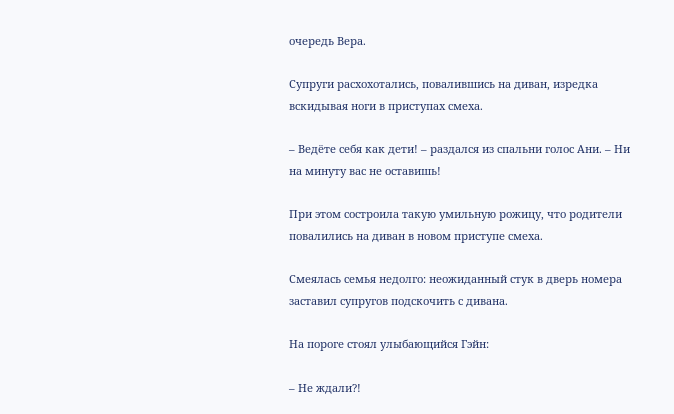очередь Вера.

Супруги расхохотались, повалившись на диван, изредка вскидывая ноги в приступах смеха.

– Ведёте себя как дети! – раздался из спальни голос Ани. – Ни на минуту вас не оставишь!

При этом состроила такую умильную рожицу, что родители повалились на диван в новом приступе смеха.

Смеялась семья недолго: неожиданный стук в дверь номера заставил супругов подскочить с дивана.

На пороге стоял улыбающийся Гэйн:

– Не ждали?!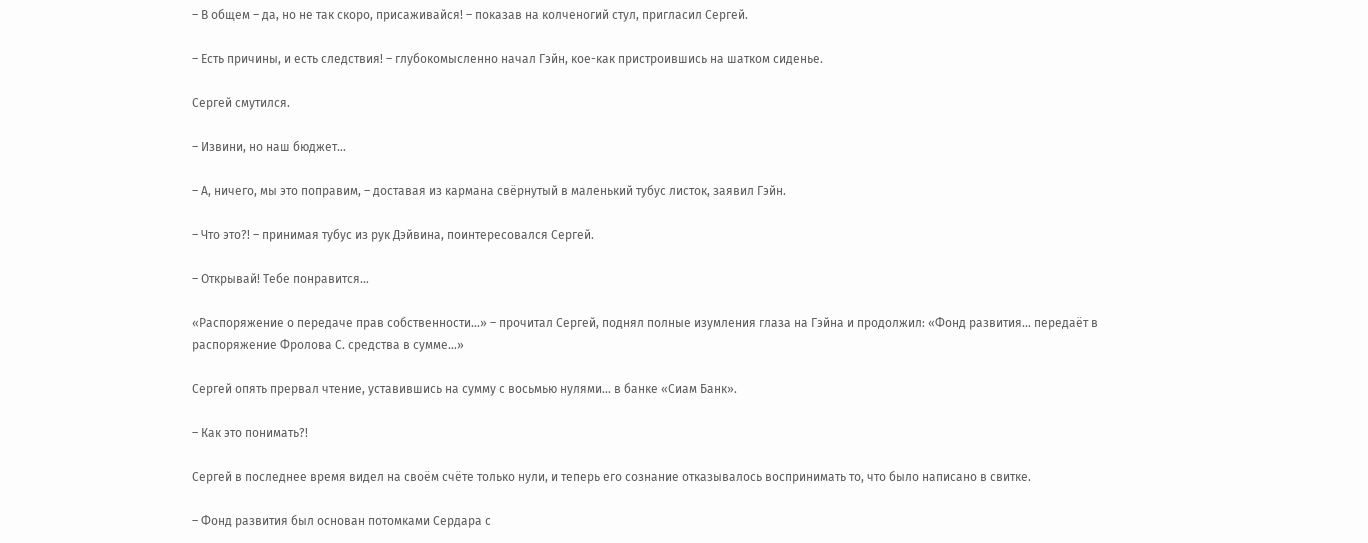– В общем – да, но не так скоро, присаживайся! – показав на колченогий стул, пригласил Сергей.

– Есть причины, и есть следствия! – глубокомысленно начал Гэйн, кое-как пристроившись на шатком сиденье.

Сергей смутился.

– Извини, но наш бюджет…

– А, ничего, мы это поправим, – доставая из кармана свёрнутый в маленький тубус листок, заявил Гэйн.

– Что это?! – принимая тубус из рук Дэйвина, поинтересовался Сергей.

– Открывай! Тебе понравится…

«Распоряжение о передаче прав собственности…» – прочитал Сергей, поднял полные изумления глаза на Гэйна и продолжил: «Фонд развития… передаёт в распоряжение Фролова С. средства в сумме…»

Сергей опять прервал чтение, уставившись на сумму с восьмью нулями… в банке «Сиам Банк».

– Как это понимать?!

Сергей в последнее время видел на своём счёте только нули, и теперь его сознание отказывалось воспринимать то, что было написано в свитке.

– Фонд развития был основан потомками Сердара с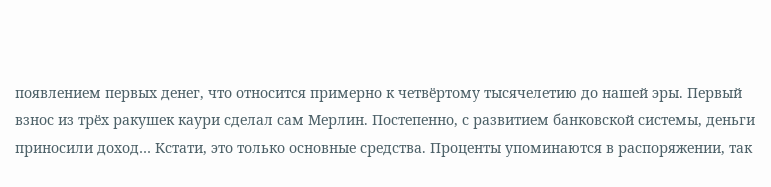появлением первых денег, что относится примерно к четвёртому тысячелетию до нашей эры. Первый взнос из трёх ракушек каури сделал сам Мерлин. Постепенно, с развитием банковской системы, деньги приносили доход… Кстати, это только основные средства. Проценты упоминаются в распоряжении, так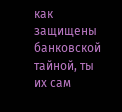как защищены банковской тайной, ты их сам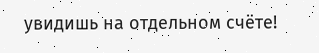увидишь на отдельном счёте!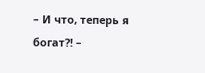– И что, теперь я богат?! –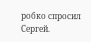робко спросил Сергей.